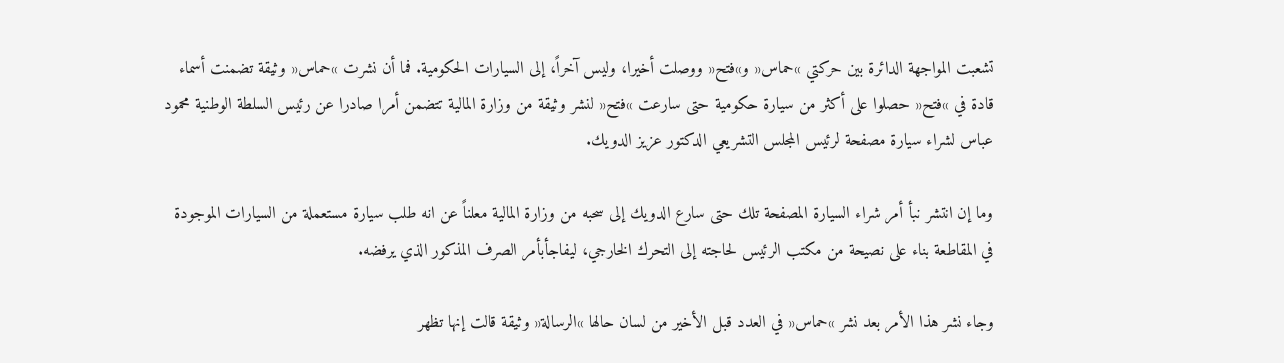تشعبت المواجهة الدائرة بين حركتي »حماس« و»فتح« ووصلت أخيرا، وليس آخراً، إلى السيارات الحكومية. فما أن نشرت »حماس« وثيقة تضمنت أسماء قادة في »فتح« حصلوا على أكثر من سيارة حكومية حتى سارعت »فتح« لنشر وثيقة من وزارة المالية تتضمن أمرا صادرا عن رئيس السلطة الوطنية محمود عباس لشراء سيارة مصفحة لرئيس المجلس التشريعي الدكتور عزيز الدويك.

وما إن انتشر نبأ أمر شراء السيارة المصفحة تلك حتى سارع الدويك إلى سحبه من وزارة المالية معلناً عن انه طلب سيارة مستعملة من السيارات الموجودة في المقاطعة بناء على نصيحة من مكتب الرئيس لحاجته إلى التحرك الخارجي، ليفاجأبأمر الصرف المذكور الذي يرفضه.

وجاء نشر هذا الأمر بعد نشر »حماس« في العدد قبل الأخير من لسان حالها »الرسالة« وثيقة قالت إنها تظهر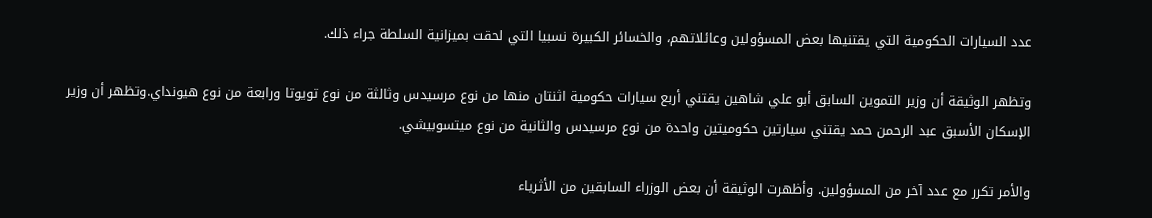عدد السيارات الحكومية التي يقتنيها بعض المسؤولين وعائلاتهم، والخسائر الكبيرة نسبيا التي لحقت بميزانية السلطة جراء ذلك.

وتظهر الوثيقة أن وزير التموين السابق أبو علي شاهين يقتني أربع سيارات حكومية اثنتان منها من نوع مرسيدس وثالثة من نوع تويوتا ورابعة من نوع هيونداي.وتظهر أن وزير الإسكان الأسبق عبد الرحمن حمد يقتني سيارتين حكوميتين واحدة من نوع مرسيدس والثانية من نوع ميتسوبيشي.

والأمر تكرر مع عدد آخر من المسؤولين. وأظهرت الوثيقة أن بعض الوزراء السابقين من الأثرياء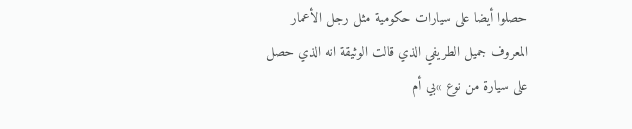حصلوا أيضا على سيارات حكومية مثل رجل الأعمار المعروف جميل الطريفي الذي قالت الوثيقة انه الذي حصل على سيارة من نوع »بي أم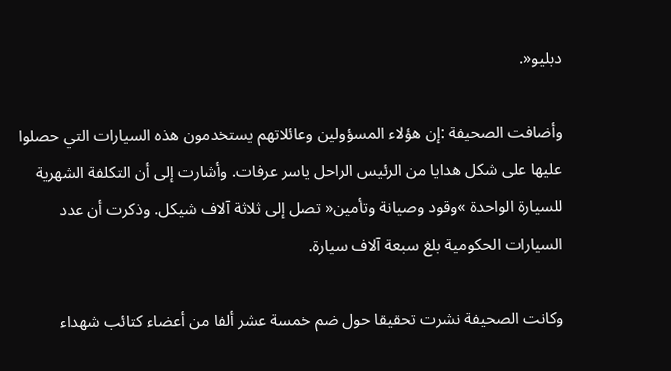دبليو«.

وأضافت الصحيفة :إن هؤلاء المسؤولين وعائلاتهم يستخدمون هذه السيارات التي حصلوا عليها على شكل هدايا من الرئيس الراحل ياسر عرفات. وأشارت إلى أن التكلفة الشهرية للسيارة الواحدة »وقود وصيانة وتأمين« تصل إلى ثلاثة آلاف شيكل. وذكرت أن عدد السيارات الحكومية بلغ سبعة آلاف سيارة.

وكانت الصحيفة نشرت تحقيقا حول ضم خمسة عشر ألفا من أعضاء كتائب شهداء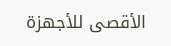الأقصى للأجهزة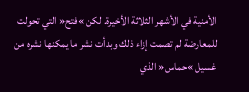الأمنية في الأشهر الثلاثة الأخيرة. لكن »فتح« التي تحولت للمعارضة لم تصمت إزاء ذلك وبدأت نشر ما يمكنها نشره من غسيل »حماس« الذي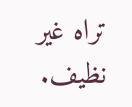تراه غير نظيف.